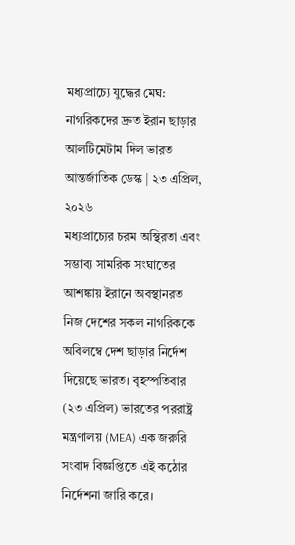মধ্যপ্রাচ্যে যুদ্ধের মেঘ: নাগরিকদের দ্রুত ইরান ছাড়ার আলটিমেটাম দিল ভারত
আন্তর্জাতিক ডেস্ক | ২৩ এপ্রিল, ২০২৬
মধ্যপ্রাচ্যের চরম অস্থিরতা এবং সম্ভাব্য সামরিক সংঘাতের আশঙ্কায় ইরানে অবস্থানরত নিজ দেশের সকল নাগরিককে অবিলম্বে দেশ ছাড়ার নির্দেশ দিয়েছে ভারত। বৃহস্পতিবার (২৩ এপ্রিল) ভারতের পররাষ্ট্র মন্ত্রণালয় (MEA) এক জরুরি সংবাদ বিজ্ঞপ্তিতে এই কঠোর নির্দেশনা জারি করে।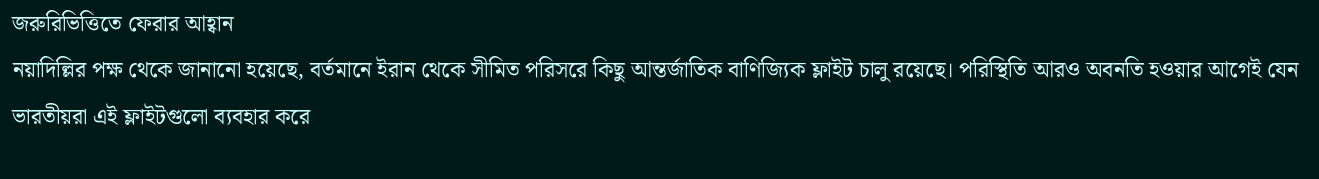জরুরিভিত্তিতে ফেরার আহ্বান
নয়াদিল্লির পক্ষ থেকে জানানো হয়েছে, বর্তমানে ইরান থেকে সীমিত পরিসরে কিছু আন্তর্জাতিক বাণিজ্যিক ফ্লাইট চালু রয়েছে। পরিস্থিতি আরও অবনতি হওয়ার আগেই যেন ভারতীয়রা এই ফ্লাইটগুলো ব্যবহার করে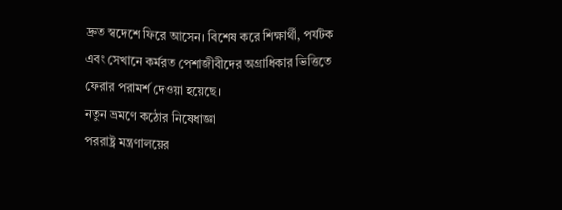দ্রুত স্বদেশে ফিরে আসেন। বিশেষ করে শিক্ষার্থী, পর্যটক এবং সেখানে কর্মরত পেশাজীবীদের অগ্রাধিকার ভিত্তিতে ফেরার পরামর্শ দেওয়া হয়েছে।
নতুন ভ্রমণে কঠোর নিষেধাজ্ঞা
পররাষ্ট্র মন্ত্রণালয়ের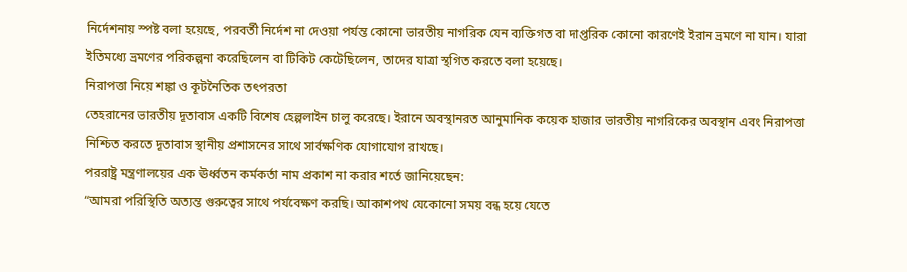নির্দেশনায় স্পষ্ট বলা হয়েছে, পরবর্তী নির্দেশ না দেওয়া পর্যন্ত কোনো ভারতীয় নাগরিক যেন ব্যক্তিগত বা দাপ্তরিক কোনো কারণেই ইরান ভ্রমণে না যান। যারা ইতিমধ্যে ভ্রমণের পরিকল্পনা করেছিলেন বা টিকিট কেটেছিলেন, তাদের যাত্রা স্থগিত করতে বলা হয়েছে।
নিরাপত্তা নিয়ে শঙ্কা ও কূটনৈতিক তৎপরতা
তেহরানের ভারতীয় দূতাবাস একটি বিশেষ হেল্পলাইন চালু করেছে। ইরানে অবস্থানরত আনুমানিক কয়েক হাজার ভারতীয় নাগরিকের অবস্থান এবং নিরাপত্তা নিশ্চিত করতে দূতাবাস স্থানীয় প্রশাসনের সাথে সার্বক্ষণিক যোগাযোগ রাখছে।
পররাষ্ট্র মন্ত্রণালয়ের এক ঊর্ধ্বতন কর্মকর্তা নাম প্রকাশ না করার শর্তে জানিয়েছেন:
“আমরা পরিস্থিতি অত্যন্ত গুরুত্বের সাথে পর্যবেক্ষণ করছি। আকাশপথ যেকোনো সময় বন্ধ হয়ে যেতে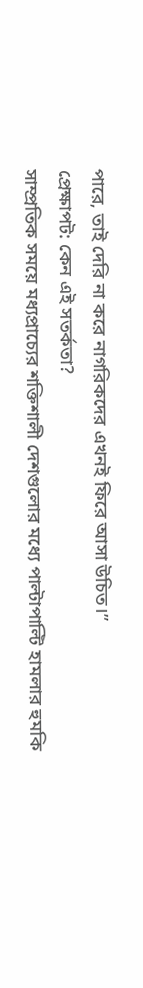পারে, তাই দেরি না করে নাগরিকদের এখনই ফিরে আসা উচিত।”
প্রেক্ষাপট: কেন এই সতর্কতা?
সাম্প্রতিক সময়ে মধ্যপ্রাচ্যের শক্তিশালী দেশগুলোর মধ্যে পাল্টাপাল্টি হামলার হুমকি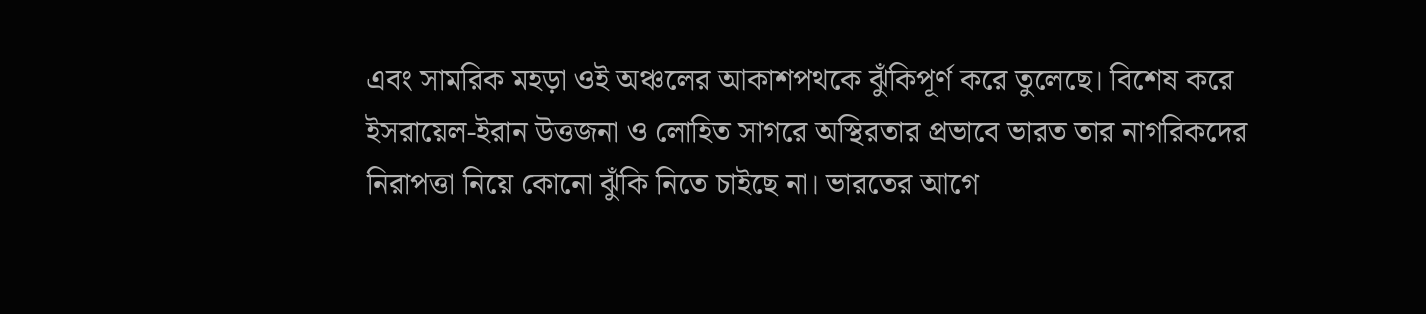এবং সামরিক মহড়া ওই অঞ্চলের আকাশপথকে ঝুঁকিপূর্ণ করে তুলেছে। বিশেষ করে ইসরায়েল-ইরান উত্তজনা ও লোহিত সাগরে অস্থিরতার প্রভাবে ভারত তার নাগরিকদের নিরাপত্তা নিয়ে কোনো ঝুঁকি নিতে চাইছে না। ভারতের আগে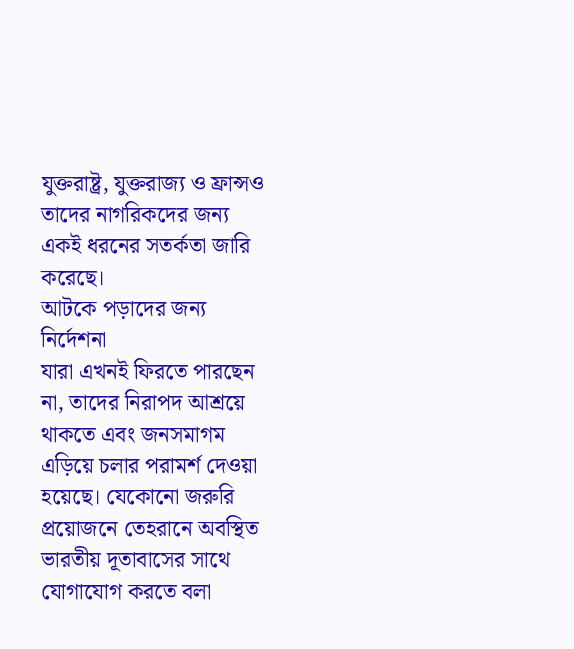যুক্তরাষ্ট্র, যুক্তরাজ্য ও ফ্রান্সও তাদের নাগরিকদের জন্য একই ধরনের সতর্কতা জারি করেছে।
আটকে পড়াদের জন্য নির্দেশনা
যারা এখনই ফিরতে পারছেন না, তাদের নিরাপদ আশ্রয়ে থাকতে এবং জনসমাগম এড়িয়ে চলার পরামর্শ দেওয়া হয়েছে। যেকোনো জরুরি প্রয়োজনে তেহরানে অবস্থিত ভারতীয় দূতাবাসের সাথে যোগাযোগ করতে বলা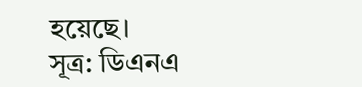হয়েছে।
সূত্র: ডিএনএ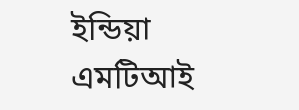ইন্ডিয়া
এমটিআই